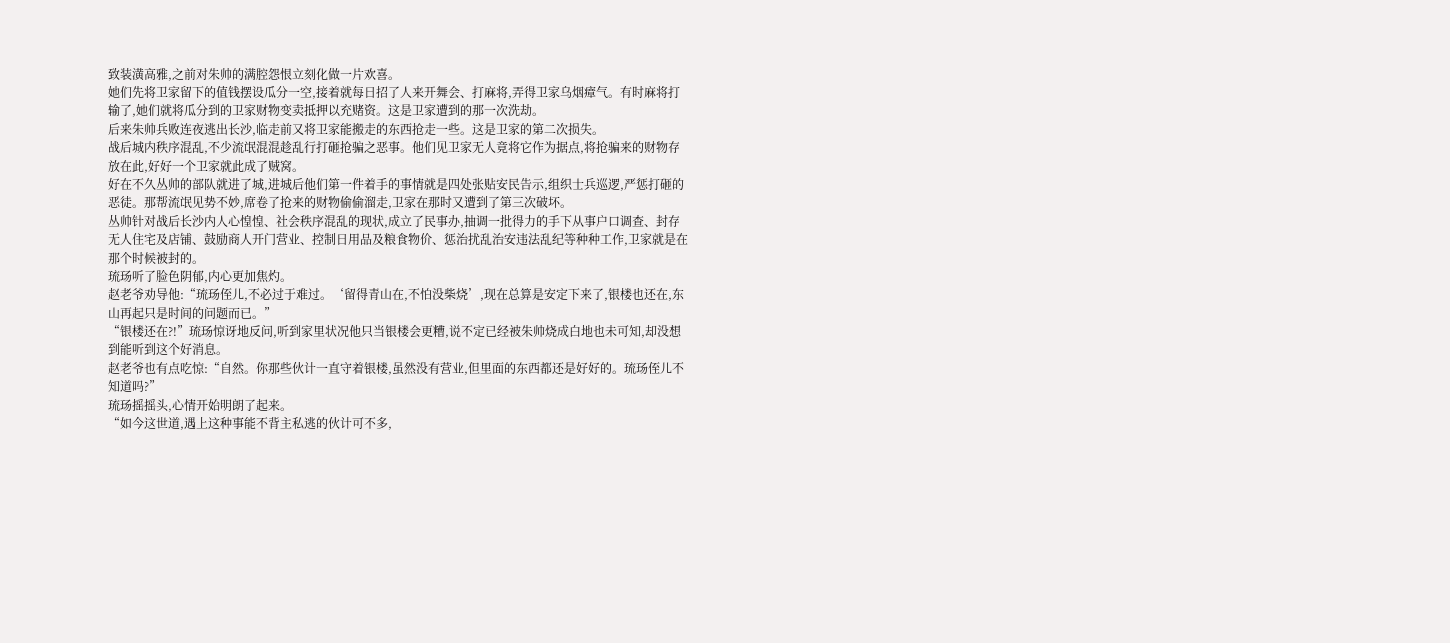致装潢高雅,之前对朱帅的满腔怨恨立刻化做一片欢喜。
她们先将卫家留下的值钱摆设瓜分一空,接着就每日招了人来开舞会、打麻将,弄得卫家乌烟瘴气。有时麻将打输了,她们就将瓜分到的卫家财物变卖抵押以充赌资。这是卫家遭到的那一次洗劫。
后来朱帅兵败连夜逃出长沙,临走前又将卫家能搬走的东西抢走一些。这是卫家的第二次损失。
战后城内秩序混乱,不少流氓混混趁乱行打砸抢骗之恶事。他们见卫家无人竟将它作为据点,将抢骗来的财物存放在此,好好一个卫家就此成了贼窝。
好在不久丛帅的部队就进了城,进城后他们第一件着手的事情就是四处张贴安民告示,组织士兵巡逻,严惩打砸的恶徒。那帮流氓见势不妙,席卷了抢来的财物偷偷溜走,卫家在那时又遭到了第三次破坏。
丛帅针对战后长沙内人心惶惶、社会秩序混乱的现状,成立了民事办,抽调一批得力的手下从事户口调查、封存无人住宅及店铺、鼓励商人开门营业、控制日用品及粮食物价、惩治扰乱治安违法乱纪等种种工作,卫家就是在那个时候被封的。
琉玚听了脸色阴郁,内心更加焦灼。
赵老爷劝导他:“琉玚侄儿,不必过于难过。‘留得青山在,不怕没柴烧’,现在总算是安定下来了,银楼也还在,东山再起只是时间的问题而已。”
“银楼还在?!”琉玚惊讶地反问,听到家里状况他只当银楼会更糟,说不定已经被朱帅烧成白地也未可知,却没想到能听到这个好消息。
赵老爷也有点吃惊:“自然。你那些伙计一直守着银楼,虽然没有营业,但里面的东西都还是好好的。琉玚侄儿不知道吗?”
琉玚摇摇头,心情开始明朗了起来。
“如今这世道,遇上这种事能不背主私逃的伙计可不多,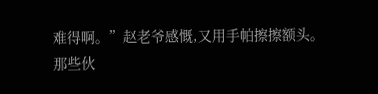难得啊。”赵老爷感慨,又用手帕擦擦额头。
那些伙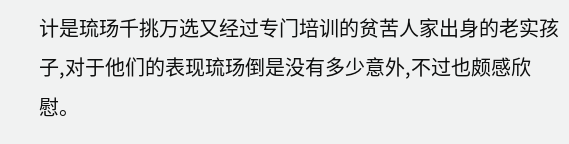计是琉玚千挑万选又经过专门培训的贫苦人家出身的老实孩子,对于他们的表现琉玚倒是没有多少意外,不过也颇感欣慰。